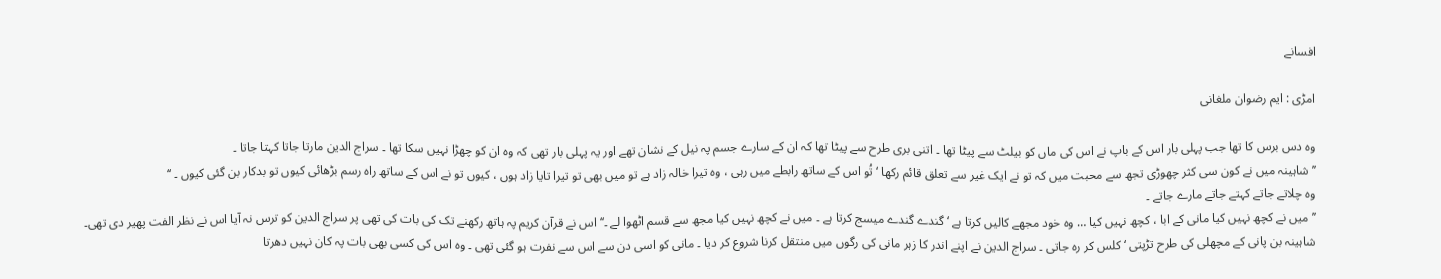افسانے

امڑی : ایم رضوان ملغانی

وہ دس برس کا تھا جب پہلی بار اس کے باپ نے اس کی ماں کو بیلٹ سے پیٹا تھا ۔ اتنی بری طرح سے پیٹا تھا کہ ان کے سارے جسم پہ نیل کے نشان تھے اور یہ پہلی بار تھی کہ وہ ان کو چھڑا نہیں سکا تھا ۔ سراج الدین مارتا جاتا کہتا جاتا ۔
’’شاہینہ میں نے کون سی کثر چھوڑی تجھ سے محبت میں کہ تو نے ایک غیر سے تعلق قائم رکھا ‘ تُو اس کے ساتھ رابطے میں رہی ، وہ تیرا خالہ زاد ہے تو میں بھی تو تیرا تایا زاد ہوں ، کیوں تو نے اس کے ساتھ راہ رسم بڑھائی کیوں تو بدکار بن گئی کیوں ۔ ‘‘
وہ چلاتے جاتے کہتے جاتے مارے جاتے ۔
’’ میں نے کچھ نہیں کیا مانی کے ابا ، کچھ نہیں کیا … وہ خود مجھے کالیں کرتا ہے ‘ گندے گندے میسج کرتا ہے ۔ میں نے کچھ نہیں کیا مجھ سے قسم اٹھوا لے ۔‘‘ اس نے قرآن کریم پہ ہاتھ رکھنے تک کی بات کی تھی پر سراج الدین کو ترس نہ آیا اس نے نظر الفت پھیر دی تھی۔
شاہینہ بن پانی کے مچھلی کی طرح تڑپتی ‘ کلس کر رہ جاتی ۔ سراج الدین نے اپنے اندر کا زہر مانی کی رگوں میں منتقل کرنا شروع کر دیا ۔ مانی کو اسی دن سے اس سے نفرت ہو گئی تھی ۔ وہ اس کی کسی بھی بات پہ کان نہیں دھرتا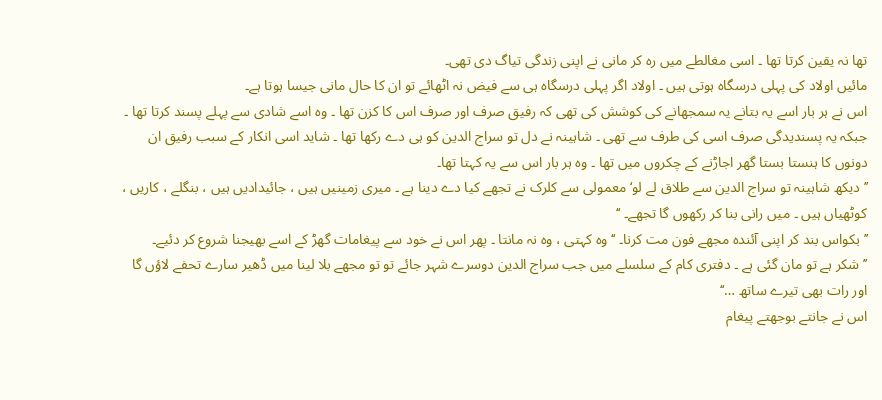تھا نہ یقین کرتا تھا ۔ اسی مغالطے میں رہ کر مانی نے اپنی زندگی تیاگ دی تھی۔
مائیں اولاد کی پہلی درسگاہ ہوتی ہیں ۔ اولاد اگر پہلی درسگاہ ہی سے فیض نہ اٹھائے تو ان کا حال مانی جیسا ہوتا ہے۔
اس نے ہر بار اسے یہ بتانے یہ سمجھانے کی کوشش کی تھی کہ رفیق صرف اور صرف اس کا کزن تھا ۔ وہ اسے شادی سے پہلے پسند کرتا تھا ۔ جبکہ یہ پسندیدگی صرف اسی کی طرف سے تھی ۔ شاہینہ نے دل تو سراج الدین کو ہی دے رکھا تھا ۔ شاید اسی انکار کے سبب رفیق ان دونوں کا ہنستا بستا گھر اجاڑنے کے چکروں میں تھا ۔ وہ ہر بار اس سے یہ کہتا تھا۔
’’ دیکھ شاہینہ تو سراج الدین سے طلاق لے لو‘ معمولی سے کلرک نے تجھے کیا دے دینا ہے ۔ میری زمینیں ہیں ، جائیدادیں ہیں ، بنگلے ، کاریں ، کوٹھیاں ہیں ۔ میں رانی بنا کر رکھوں گا تجھے۔ ‘‘
’’ بکواس بند کر اپنی آئندہ مجھے فون مت کرنا۔ ‘‘وہ کہتی ، وہ نہ مانتا ۔ پھر اس نے خود سے پیغامات گھڑ کے اسے بھیجنا شروع کر دئیے۔
’’شکر ہے تو مان گئی ہے ۔ دفتری کام کے سلسلے میں جب سراج الدین دوسرے شہر جائے تو تو مجھے بلا لینا میں ڈھیر سارے تحفے لاؤں گا اور رات بھی تیرے ساتھ …‘‘
اس نے جانتے بوجھتے پیغام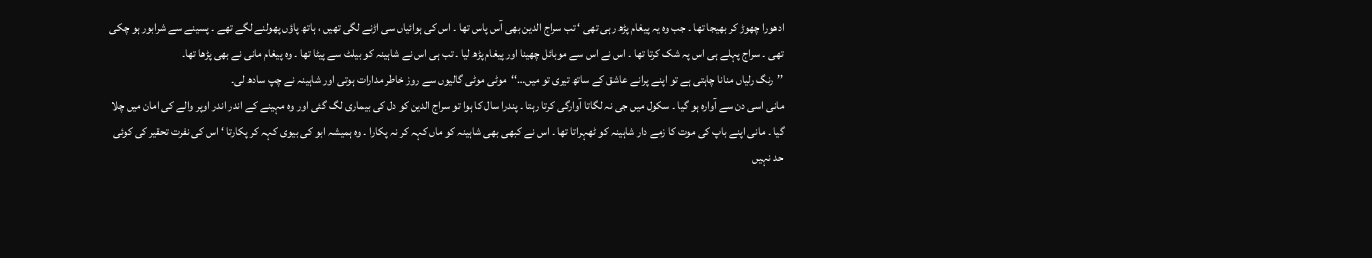ادھورا چھوڑ کر بھیجا تھا ۔ جب وہ یہ پیغام پڑھ رہی تھی ‘ تب سراج الدین بھی آس پاس تھا ۔ اس کی ہوائیاں سی اڑنے لگی تھیں ، ہاتھ پاؤں پھولنے لگے تھے ۔ پسینے سے شرابور ہو چکی تھی ۔ سراج پہلے ہی اس پہ شک کرتا تھا ۔ اس نے اس سے موبائل چھینا اور پیغام پڑھ لیا ۔ تب ہی اس نے شاہینہ کو بیلٹ سے پیٹا تھا ۔ وہ پیغام مانی نے بھی پڑھا تھا۔
’’رنگ رلیاں منانا چاہتی ہے تو اپنے پرانے عاشق کے ساتھ تیری تو میں…‘‘موٹی موٹی گالیوں سے روز خاطر مدارات ہوتی اور شاہینہ نے چپ سادھ لی۔
مانی اسی دن سے آوارہ ہو گیا ۔ سکول میں جی نہ لگاتا آوارگی کرتا رہتا ۔ پندرا سال کا ہوا تو سراج الدین کو دل کی بیماری لگ گئی اور وہ مہینے کے اندر اندر اوپر والے کی امان میں چلا گیا ۔ مانی اپنے باپ کی موت کا زمے دار شاہینہ کو ٹھہراتا تھا ۔ اس نے کبھی بھی شاہینہ کو ماں کہہ کر نہ پکارا ۔ وہ ہمیشہ ابو کی بیوی کہہ کر پکارتا ‘ اس کی نفرت تحقیر کی کوئی حد نہیں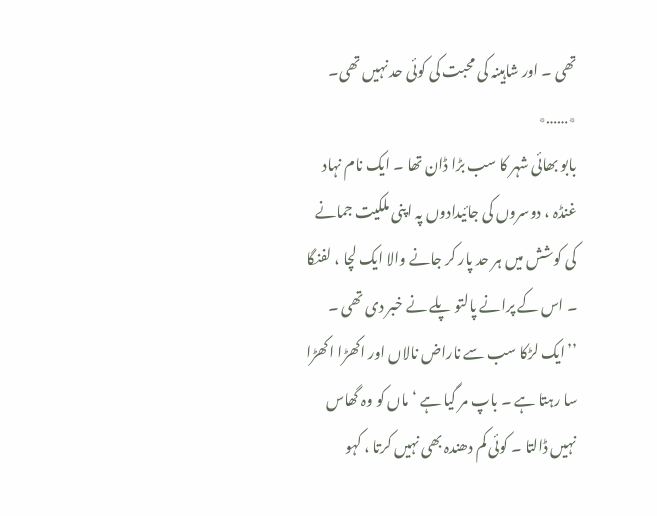تھی ۔ اور شاہینہ کی محبت کی کوئی حد نہیں تھی۔
٭……٭
بابو بھائی شہر کا سب بڑا ڈان تھا ۔ ایک نام نہاد غنڈہ ، دوسروں کی جائیدادوں پہ اپنی ملکیت جمانے کی کوشش میں ہر حد پار کر جانے والا ایک لچا ، لفنگا ۔ اس کے پرانے پالتو پلے نے خبر دی تھی ۔
’’ایک لڑکا سب سے ناراض نالاں اور اکھڑا اکھڑا سا رہتا ہے ۔ باپ مر گیا ہے ‘ ماں کو وہ گھاس نہیں ڈالتا ۔ کوئی کم دھندہ بھی نہیں کرتا ، کہو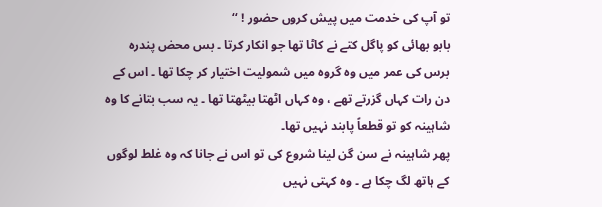تو آپ کی خدمت میں پیش کروں حضور ! ‘‘
بابو بھائی کو پاگل کتے نے کاٹا تھا جو انکار کرتا ۔ بس محض پندرہ برس کی عمر میں وہ گروہ میں شمولیت اختیار کر چکا تھا ۔ اس کے دن رات کہاں گزرتے تھے ، وہ کہاں اٹھتا بیٹھتا تھا ۔ یہ سب بتانے کا وہ شاہینہ کو تو قطعاً پابند نہیں تھا۔
پھر شاہینہ نے سن گن لینا شروع کی تو اس نے جانا کہ وہ غلط لوگوں کے ہاتھ لگ چکا ہے ۔ وہ کہتی نہیں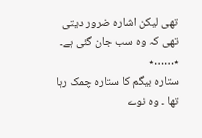تھی لیکن اشارہ ضرور دیتی تھی کہ وہ سب جان گئی ہے۔
٭……٭
ستارہ بیگم کا ستارہ چمک رہا تھا ۔ وہ نوے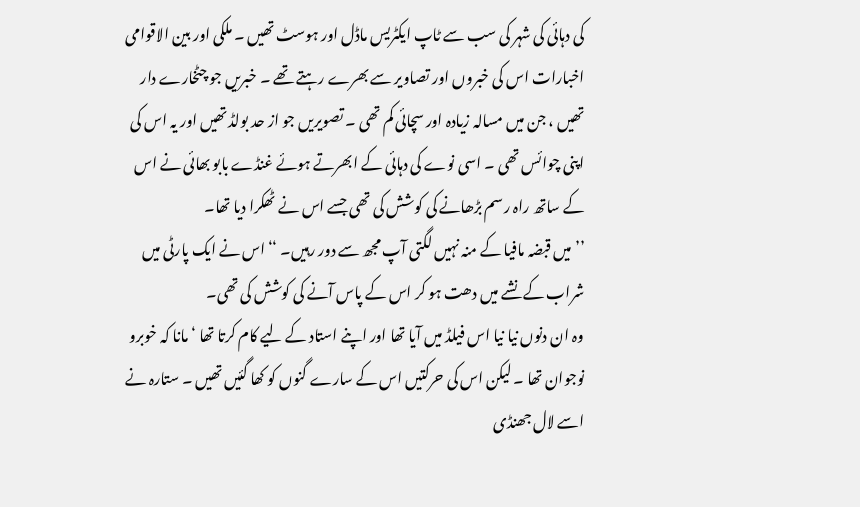کی دہائی کی شہر کی سب سے ٹاپ ایکٹریس ماڈل اور ہوسٹ تھیں ۔ ملکی اور بین الاقوامی اخبارات اس کی خبروں اور تصاویر سے بھرے رہتے تھے ۔ خبریں جو چٹخارے دار تھیں ، جن میں مسالہ زیادہ اور سچائی کم تھی ۔ تصویریں جو از حد بولڈ تھیں اور یہ اس کی اپنی چوائس تھی ۔ اسی نوے کی دہائی کے ابھرتے ہوئے غنڈے بابو بھائی نے اس کے ساتھ راہ رسم بڑھانے کی کوشش کی تھی جسے اس نے ٹھکرا دیا تھا۔
’’ میں قبضہ مافیا کے منہ نہیں لگتی آپ مجھ سے دور رہیں۔ ‘‘اس نے ایک پارٹی میں شراب کے نشے میں دھت ہو کر اس کے پاس آنے کی کوشش کی تھی۔
وہ ان دنوں نیا نیا اس فیلڈ میں آیا تھا اور اپنے استاد کے لیے کام کرتا تھا ‘ مانا کہ خوبرو نوجوان تھا ۔ لیکن اس کی حرکتیں اس کے سارے گنوں کو کھا گئیں تھیں ۔ ستارہ نے اسے لال جھنڈی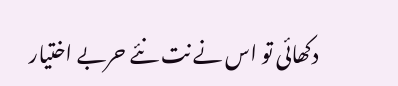دکھائی تو اس نے نت نئے حربے اختیار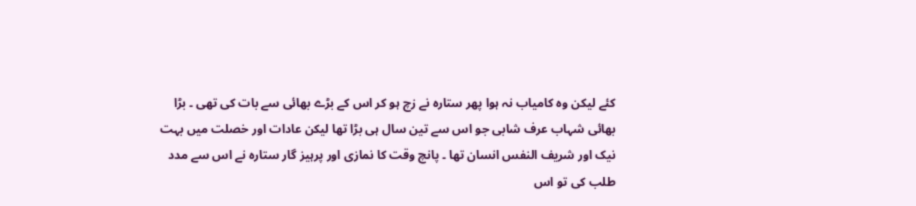کئے لیکن وہ کامیاب نہ ہوا پھر ستارہ نے زچ ہو کر اس کے بڑے بھائی سے بات کی تھی ۔ بڑا بھائی شہاب عرف شابی جو اس سے تین سال ہی بڑا تھا لیکن عادات اور خصلت میں بہت نیک اور شریف النفس انسان تھا ۔ پانچ وقت کا نمازی اور پرہیز گار ستارہ نے اس سے مدد طلب کی تو اس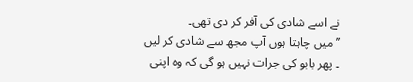نے اسے شادی کی آفر کر دی تھی۔
’’ میں چاہتا ہوں آپ مجھ سے شادی کر لیں ۔ پھر بابو کی جرات نہیں ہو گی کہ وہ اپنی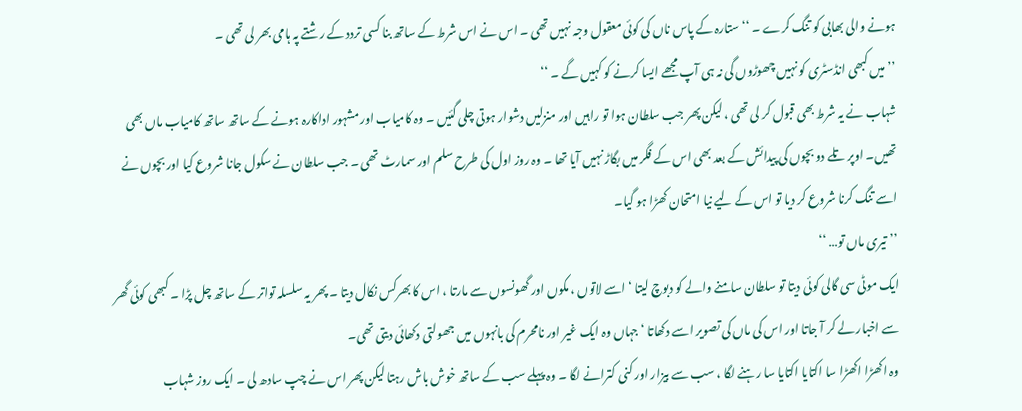ہونے والی بھابی کو تنگ کرے ۔ ‘‘ ستارہ کے پاس ناں کی کوئی معقول وجہ نہیں تھی ۔ اس نے اس شرط کے ساتھ بنا کسی تردد کے رشتے پہ ہامی بھر لی تھی ۔
’’ میں کبھی انڈسٹری کو نہیں چھوڑوں گی نہ ہی آپ مجھے ایسا کرنے کو کہیں گے ۔ ‘‘
شہاب نے یہ شرط بھی قبول کر لی تھی ، لیکن پھر جب سلطان ہوا تو راہیں اور منزلیں دشوار ہوتی چلی گئیں ۔ وہ کامیاب اور مشہور اداکارہ ہونے کے ساتھ ساتھ کامیاب ماں بھی تھیں۔ اوپر تلے دو بچوں کی پیدائش کے بعد بھی اس کے فگر میں بگاڑ نہیں آیا تھا ۔ وہ روز اول کی طرح سلم اور سمارٹ تھی ۔ جب سلطان نے سکول جانا شروع کیا اور بچوں نے اسے تنگ کرنا شروع کر دیا تو اس کے لیے نیا امتحان کھڑا ہو گیا۔
’’تیری ماں تو… ‘‘
ایک موٹی سی گالی کوئی دیتا تو سلطان سامنے والے کو دبوچ لیتا ‘ اسے لاتوں ، مکوں اور گھونسوں سے مارتا ، اس کا بھرکس نکال دیتا ۔ پھر یہ سلسلہ تواتر کے ساتھ چل پڑا ۔ کبھی کوئی گھر سے اخبار لے کر آ جاتا اور اس کی ماں کی تصویر اسے دکھاتا ‘ جہاں وہ ایک غیر اور نامحرم کی بانہوں میں جھولتی دکھائی دیتی تھی۔
وہ اکھڑا اکھڑا سا اکتایا اکتایا سا رہنے لگا ، سب سے بیزار اور کنی کترانے لگا ۔ وہ پہلے سب کے ساتھ خوش باش رہتا لیکن پھر اس نے چپ سادھ لی ۔ ایک روز شہاب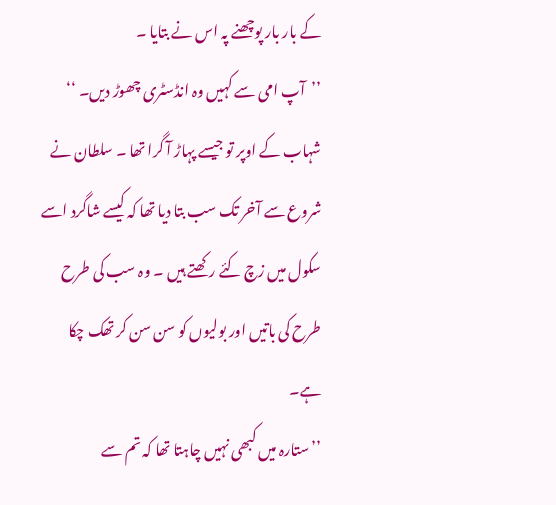کے بار بار پوچھنے پہ اس نے بتایا ۔
’’آپ امی سے کہیں وہ انڈسٹری چھوڑ دیں۔ ‘‘
شہاب کے اوپر تو جیسے پہاڑ آ گرا تھا ۔ سلطان نے شروع سے آخر تک سب بتا دیا تھا کہ کیسے شاگرد اسے سکول میں زچ کئے رکھتے ہیں ۔ وہ سب کی طرح طرح کی باتیں اور بولیوں کو سن سن کر تھک چکا ہے۔
’’ستارہ میں کبھی نہیں چاہتا تھا کہ تم سے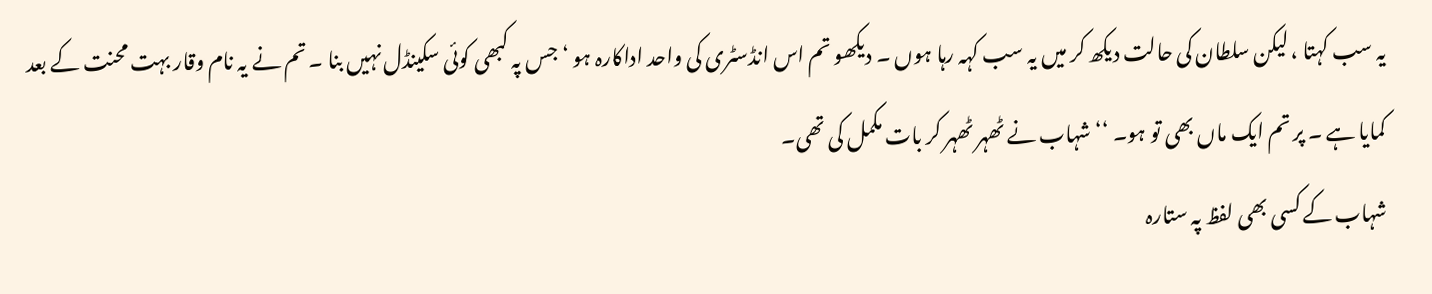یہ سب کہتا ، لیکن سلطان کی حالت دیکھ کر میں یہ سب کہہ رہا ہوں ۔ دیکھو تم اس انڈسٹری کی واحد اداکارہ ہو ‘ جس پہ کبھی کوئی سکینڈل نہیں بنا ۔ تم نے یہ نام وقار بہت محنت کے بعد کمایا ہے ۔ پر تم ایک ماں بھی تو ہو۔ ‘‘شہاب نے ٹھہر ٹھہر کر بات مکمل کی تھی۔
شہاب کے کسی بھی لفظ پہ ستارہ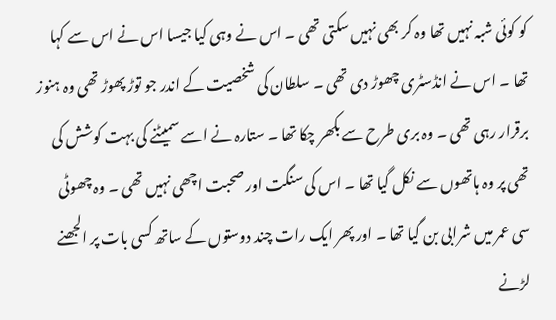کو کوئی شبہ نہیں تھا وہ کر بھی نہیں سکتی تھی ۔ اس نے وہی کیا جیسا اس نے اس سے کہا تھا ۔ اس نے انڈسٹری چھوڑ دی تھی ۔ سلطان کی شخصیت کے اندر جو توڑ پھوڑ تھی وہ ہنوز برقرار رہی تھی ۔ وہ بری طرح سے بکھر چکا تھا ۔ ستارہ نے اسے سمیٹنے کی بہت کوشش کی تھی پر وہ ہاتھوں سے نکل گیا تھا ۔ اس کی سنگت اور صحبت اچھی نہیں تھی ۔ وہ چھوٹی سی عمر میں شرابی بن گیا تھا ۔ اور پھر ایک رات چند دوستوں کے ساتھ کسی بات پر الجھنے لڑنے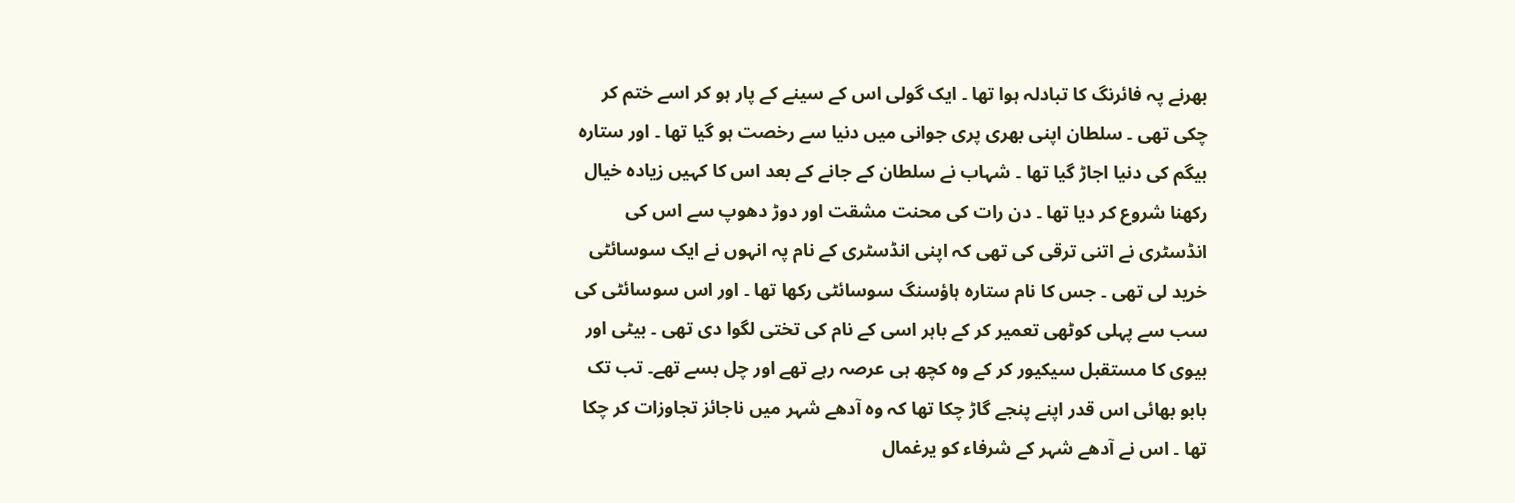بھرنے پہ فائرنگ کا تبادلہ ہوا تھا ۔ ایک گولی اس کے سینے کے پار ہو کر اسے ختم کر چکی تھی ۔ سلطان اپنی بھری پری جوانی میں دنیا سے رخصت ہو گیا تھا ۔ اور ستارہ بیگم کی دنیا اجاڑ گیا تھا ۔ شہاب نے سلطان کے جانے کے بعد اس کا کہیں زیادہ خیال رکھنا شروع کر دیا تھا ۔ دن رات کی محنت مشقت اور دوڑ دھوپ سے اس کی انڈسٹری نے اتنی ترقی کی تھی کہ اپنی انڈسٹری کے نام پہ انہوں نے ایک سوسائٹی خرید لی تھی ۔ جس کا نام ستارہ ہاؤسنگ سوسائٹی رکھا تھا ۔ اور اس سوسائٹی کی سب سے پہلی کوٹھی تعمیر کر کے باہر اسی کے نام کی تختی لگوا دی تھی ۔ بیٹی اور بیوی کا مستقبل سیکیور کر کے وہ کچھ ہی عرصہ رہے تھے اور چل بسے تھے۔ تب تک بابو بھائی اس قدر اپنے پنجے گاڑ چکا تھا کہ وہ آدھے شہر میں ناجائز تجاوزات کر چکا تھا ۔ اس نے آدھے شہر کے شرفاء کو یرغمال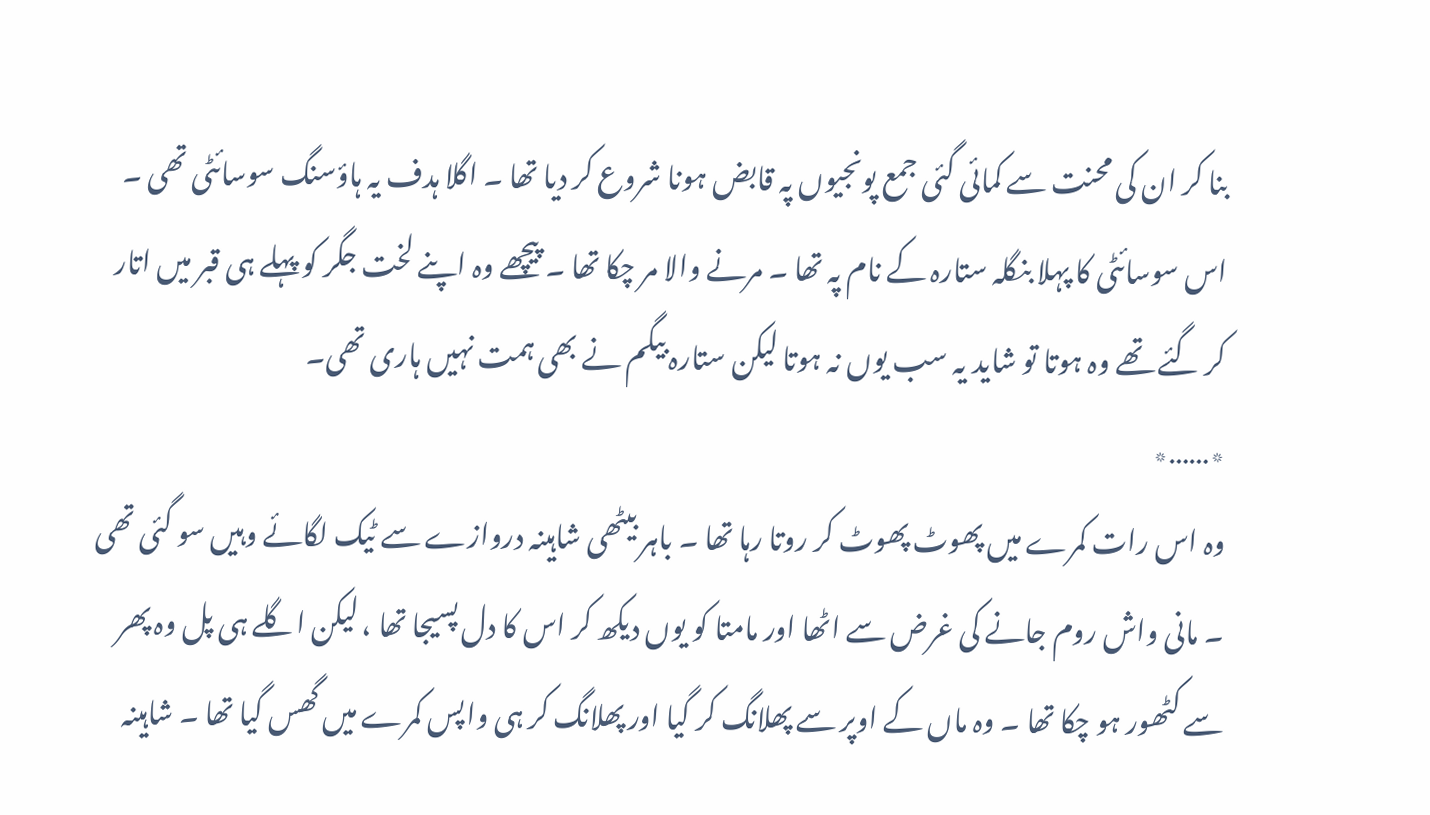بنا کر ان کی محنت سے کمائی گئی جمع پونجیوں پہ قابض ہونا شروع کر دیا تھا ۔ اگلا ہدف یہ ہاؤسنگ سوسائٹی تھی ۔ اس سوسائٹی کا پہلا بنگلہ ستارہ کے نام پہ تھا ۔ مرنے والا مر چکا تھا ۔ پیچھے وہ اپنے لخت جگر کو پہلے ہی قبر میں اتار کر گئے تھے وہ ہوتا تو شاید یہ سب یوں نہ ہوتا لیکن ستارہ بیگم نے بھی ہمت نہیں ہاری تھی۔
٭……٭
وہ اس رات کمرے میں پھوٹ پھوٹ کر روتا رہا تھا ۔ باہر بیٹھی شاہینہ دروازے سے ٹیک لگائے وہیں سو گئی تھی ۔ مانی واش روم جانے کی غرض سے اٹھا اور مامتا کو یوں دیکھ کر اس کا دل پسیجا تھا ، لیکن اگلے ہی پل وہ پھر سے کٹھور ہو چکا تھا ۔ وہ ماں کے اوپر سے پھلانگ کر گیا اور پھلانگ کر ہی واپس کمرے میں گھس گیا تھا ۔ شاہینہ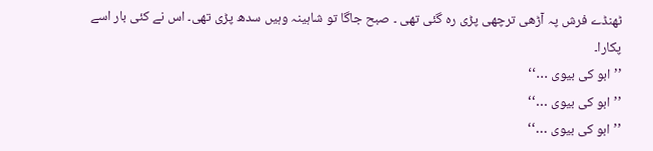ٹھنڈے فرش پہ آڑھی ترچھی پڑی رہ گئی تھی ۔ صبح جاگا تو شاہینہ وہیں سدھ پڑی تھی۔ اس نے کئی بار اسے پکارا۔
’’ابو کی بیوی …‘‘
’’ابو کی بیوی …‘‘
’’ابو کی بیوی …‘‘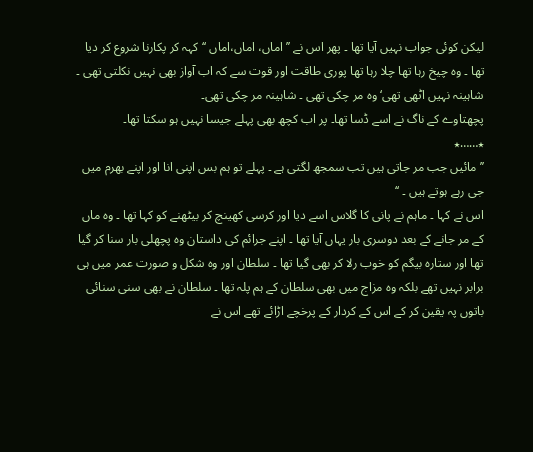لیکن کوئی جواب نہیں آیا تھا ۔ پھر اس نے ’’اماں، اماں،اماں ‘‘کہہ کر پکارنا شروع کر دیا تھا ۔ وہ چیخ رہا تھا چلا رہا تھا پوری طاقت اور قوت سے کہ اب آواز بھی نہیں نکلتی تھی ۔ شاہینہ نہیں اٹھی تھی‘وہ مر چکی تھی ۔ شاہینہ مر چکی تھی۔
پچھتاوے کے ناگ نے اسے ڈسا تھا۔ پر اب کچھ بھی پہلے جیسا نہیں ہو سکتا تھا۔
٭……٭
’’ مائیں جب مر جاتی ہیں تب سمجھ لگتی ہے ۔ پہلے تو ہم بس اپنی انا اور اپنے بھرم میں جی رہے ہوتے ہیں ۔ ‘‘
اس نے کہا ۔ ماہم نے پانی کا گلاس اسے دیا اور کرسی کھینچ کر بیٹھنے کو کہا تھا ۔ وہ ماں کے مر جانے کے بعد دوسری بار یہاں آیا تھا ۔ اپنے جرائم کی داستان وہ پچھلی بار سنا کر گیا تھا اور ستارہ بیگم کو خوب رلا کر بھی گیا تھا ۔ سلطان اور وہ شکل و صورت عمر میں ہی برابر نہیں تھے بلکہ وہ مزاج میں بھی سلطان کے ہم پلہ تھا ۔ سلطان نے بھی سنی سنائی باتوں پہ یقین کر کے اس کے کردار کے پرخچے اڑائے تھے اس نے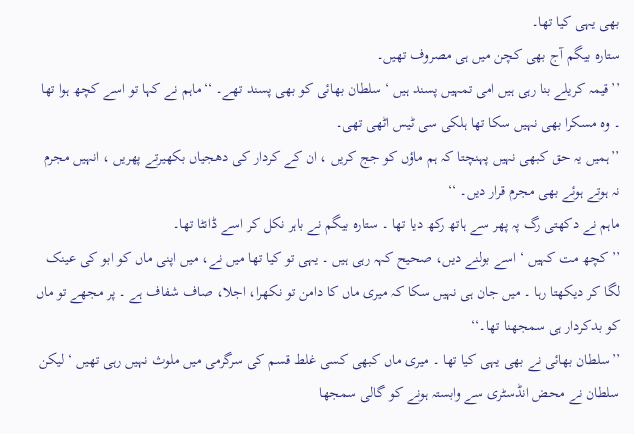بھی یہی کیا تھا۔
ستارہ بیگم آج بھی کچن میں ہی مصروف تھیں۔
’’قیمہ کریلے بنا رہی ہیں امی تمہیں پسند ہیں ‘ سلطان بھائی کو بھی پسند تھے۔ ‘‘ماہم نے کہا تو اسے کچھ ہوا تھا ۔ وہ مسکرا بھی نہیں سکا تھا ہلکی سی ٹیس اٹھی تھی۔
’’ہمیں یہ حق کبھی نہیں پہنچتا کہ ہم ماؤں کو جج کریں ، ان کے کردار کی دھجیاں بکھیرتے پھریں ، انہیں مجرم نہ ہوتے ہوئے بھی مجرم قرار دیں۔ ‘‘
ماہم نے دکھتی رگ پہ پھر سے ہاتھ رکھ دیا تھا ۔ ستارہ بیگم نے باہر نکل کر اسے ڈانٹا تھا۔
’’کچھ مت کہیں ‘ اسے بولنے دیں، صحیح کہہ رہی ہیں ۔ یہی تو کیا تھا میں نے، میں اپنی ماں کو ابو کی عینک لگا کر دیکھتا رہا ۔ میں جان ہی نہیں سکا کہ میری ماں کا دامن تو نکھرا، اجلا، صاف شفاف ہے ۔ پر مجھے تو ماں کو بدکردار ہی سمجھنا تھا۔‘‘
’’سلطان بھائی نے بھی یہی کیا تھا ۔ میری ماں کبھی کسی غلط قسم کی سرگرمی میں ملوث نہیں رہی تھیں ‘ لیکن سلطان نے محض انڈسٹری سے وابستہ ہونے کو گالی سمجھا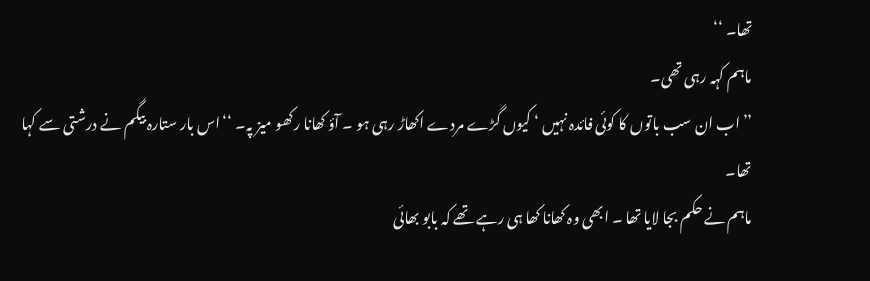تھا۔ ‘‘
ماہم کہہ رہی تھی۔
’’اب ان سب باتوں کا کوئی فائدہ نہیں ‘ کیوں گڑے مردے اکھاڑ رہی ہو ۔ آؤ کھانا رکھو میز پہ۔ ‘‘اس بار ستارہ بیگم نے درشتی سے کہا تھا۔
ماہم نے حکم بجا لایا تھا ۔ ابھی وہ کھانا کھا ہی رہے تھے کہ بابو بھائی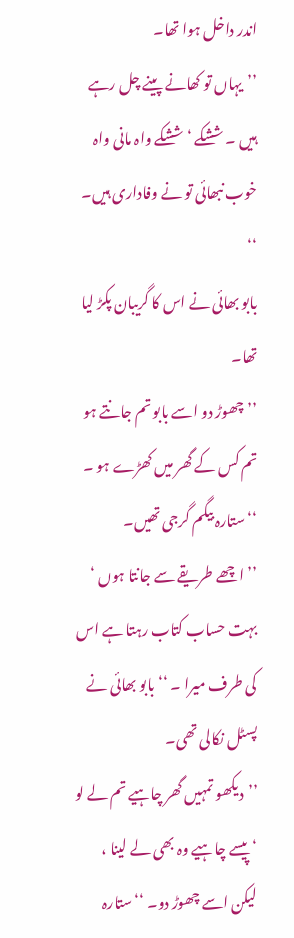اندر داخل ہوا تھا۔
’’یہاں تو کھانے پینے چل رہے ہیں ۔ ششکے ‘ ششکے واہ مانی واہ خوب نبھائی تو نے وفاداری ہیں۔ ‘‘
بابو بھائی نے اس کا گریبان پکڑ لیا تھا۔
’’چھوڑ دو اسے بابو تم جانتے ہو تم کس کے گھر میں کھڑے ہو ۔ ‘‘ستارہ بیگم گرجی تھیں۔
’’اچھے طریقے سے جانتا ہوں ‘ بہت حساب کتاب رہتا ہے اس کی طرف میرا ۔ ‘‘بابو بھائی نے پسٹل نکالی تھی۔
’’دیکھو تمہیں گھر چاہیے تم لے لو ‘ پیسے چاہیے وہ بھی لے لینا ، لیکن اسے چھوڑ دو۔ ‘‘ستارہ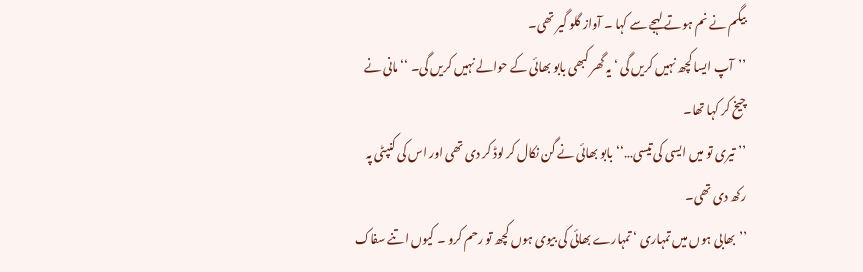بیگم نے نم ہوتے لہجے سے کہا ۔ آواز گلو گیر تھی۔
’’آپ ایسا کچھ نہیں کریں گی ‘ یہ گھر کبھی بابو بھائی کے حوالے نہیں کریں گی۔ ‘‘مانی نے چیخ کر کہا تھا۔
’’تیری تو میں ایسی کی تیسی…‘‘بابو بھائی نے گن نکال کر لوڈ کر دی تھی اور اس کی کنپٹی پہ رکھ دی تھی۔
’’بھابی ہوں میں تمہاری ‘ تمہارے بھائی کی بیوی ہوں کچھ تو رحم کرو ۔ کیوں اتنے سفاک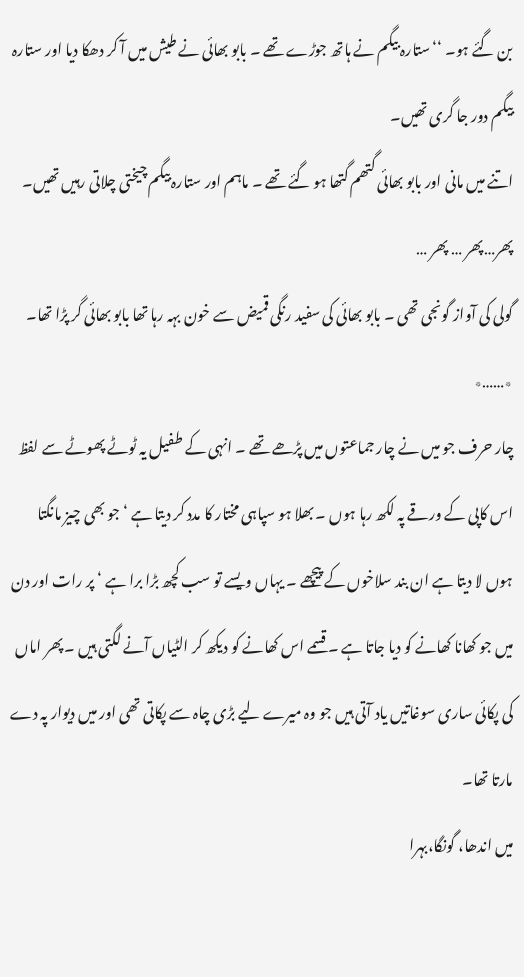بن گئے ہو۔ ‘‘ستارہ بیگم نے ہاتھ جوڑے تھے ۔ بابو بھائی نے طیش میں آ کر دھکا دیا اور ستارہ بیگم دور جا گری تھیں۔
اتنے میں مانی اور بابو بھائی گتھم گتھا ہو گئے تھے ۔ ماہم اور ستارہ بیگم چیختی چلاتی رہیں تھیں۔
پھر…پھر … پھر …
گولی کی آواز گونجی تھی ۔ بابو بھائی کی سفید رنگی قمیض سے خون بہہ رہا تھا بابو بھائی گر پڑا تھا۔
٭……٭
چار حرف جو میں نے چار جماعتوں میں پڑھے تھے ۔ انہی کے طفیل یہ ٹوٹے پھوٹے سے لفظ اس کاپی کے ورقے پہ لکھ رہا ہوں ۔ بھلا ہو سپاہی مختار کا مدد کر دیتا ہے ‘ جو بھی چیز مانگتا ہوں لا دیتا ہے ان بند سلاخوں کے پیچھے ۔ یہاں ویسے تو سب کچھ بڑا برا ہے ‘ پر رات اور دن میں جو کھانا کھانے کو دیا جاتا ہے ۔ قسمے اس کھانے کو دیکھ کر الٹیاں آنے لگتی ہیں ۔ پھر اماں کی پکائی ساری سوغاتیں یاد آتی ہیں جو وہ میرے لیے بڑی چاہ سے پکاتی تھی اور میں دیوار پہ دے مارتا تھا۔
میں اندھا، گونگا،بہرا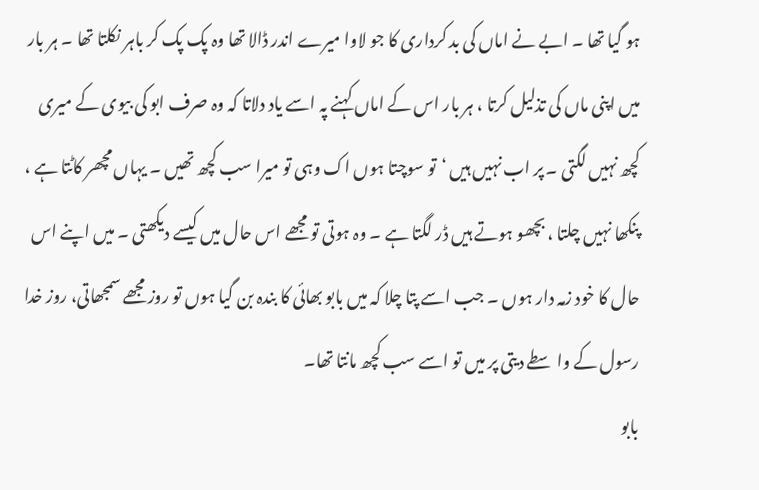ہو گیا تھا ۔ ابے نے اماں کی بد کرداری کا جو لاوا میرے اندر ڈالا تھا وہ پک پک کر باہر نکلتا تھا ۔ ہر بار میں اپنی ماں کی تذلیل کرتا ، ہر بار اس کے اماں کہنے پہ اسے یاد دلاتا کہ وہ صرف ابو کی بیوی کے میری کچھ نہیں لگتی ۔ پر اب نہیں ہیں ‘تو سوچتا ہوں اک وہی تو میرا سب کچھ تھیں ۔ یہاں مچھر کاٹتا ہے ، پنکھا نہیں چلتا ، بچھو ہوتے ہیں ڈر لگتا ہے ۔ وہ ہوتی تو مجھے اس حال میں کیسے دیکھتی ۔ میں اپنے اس حال کا خود زمہ دار ہوں ۔ جب اسے پتا چلا کہ میں بابو بھائی کا بندہ بن گیا ہوں تو روز مجھے سمجھاتی، روز خدا رسول کے واسطے دیتی پر میں تو اسے سب کچھ مانتا تھا۔
بابو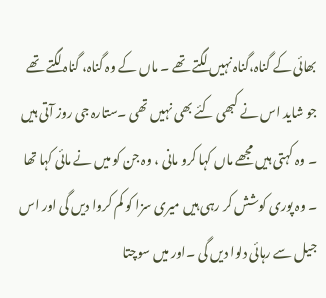بھائی کے گناہ،گناہ نہیں لگتے تھے ۔ ماں کے وہ گناہ، گناہ لگتے تھے جو شاید اس نے کبھی کئے بھی نہیں تھی ۔ستارہ جی روز آتی ہیں ۔ وہ کہتی ہیں مجھے ماں کہا کرو مانی ، وہ جن کو میں نے مائی کہا تھا ۔ وہ پوری کوشش کر رہی ہیں میری سزا کو کم کروا دیں گی اور اس جیل سے رہائی دلوا دیں گی ۔اور میں سوچتا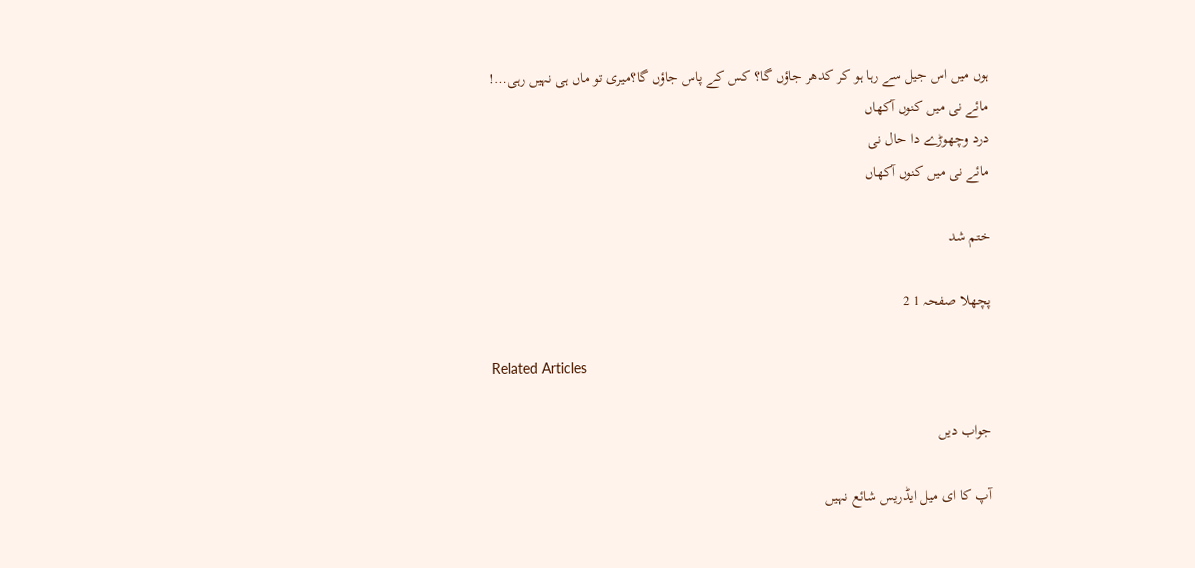ہوں میں اس جیل سے رہا ہو کر کدھر جاؤں گا؟ کس کے پاس جاؤں گا؟میری تو ماں ہی نہیں رہی…!
مائے نی میں کنوں آکھاں
درد وچھوڑے دا حال نی
مائے نی میں کنوں آکھاں

ختم شد

پچھلا صفحہ 1 2

Related Articles

جواب دیں

آپ کا ای میل ایڈریس شائع نہیں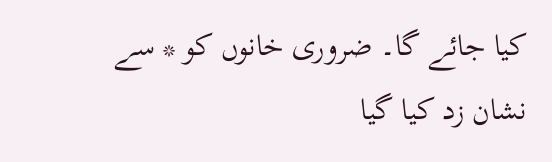کیا جائے گا۔ ضروری خانوں کو * سے نشان زد کیا گیا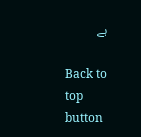ہے

Back to top button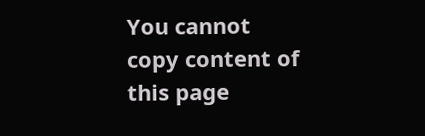You cannot copy content of this page